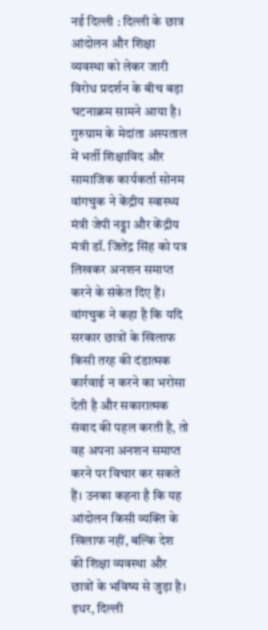नई दिल्ली : दिल्ली के छात्र आंदोलन और शिक्षा व्यवस्था को लेकर जारी विरोध प्रदर्शन के बीच बड़ा घटनाक्रम सामने आया है। गुरुग्राम के मेदांता अस्पताल में भर्ती शिक्षाविद और सामाजिक कार्यकर्ता सोनम वांगचुक ने केंद्रीय स्वास्थ्य मंत्री जेपी नड्डा और केंद्रीय मंत्री डॉ. जितेंद्र सिंह को पत्र लिखकर अनशन समाप्त करने के संकेत दिए हैं।
वांगचुक ने कहा है कि यदि सरकार छात्रों के खिलाफ किसी तरह की दंडात्मक कार्रवाई न करने का भरोसा देती है और सकारात्मक संवाद की पहल करती है, तो वह अपना अनशन समाप्त करने पर विचार कर सकते हैं। उनका कहना है कि यह आंदोलन किसी व्यक्ति के खिलाफ नहीं, बल्कि देश की शिक्षा व्यवस्था और छात्रों के भविष्य से जुड़ा है।
इधर, दिल्ली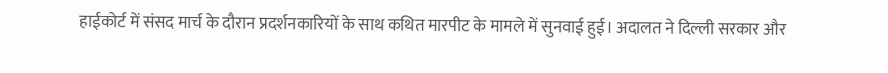हाईकोर्ट में संसद मार्च के दौरान प्रदर्शनकारियों के साथ कथित मारपीट के मामले में सुनवाई हुई। अदालत ने दिल्ली सरकार और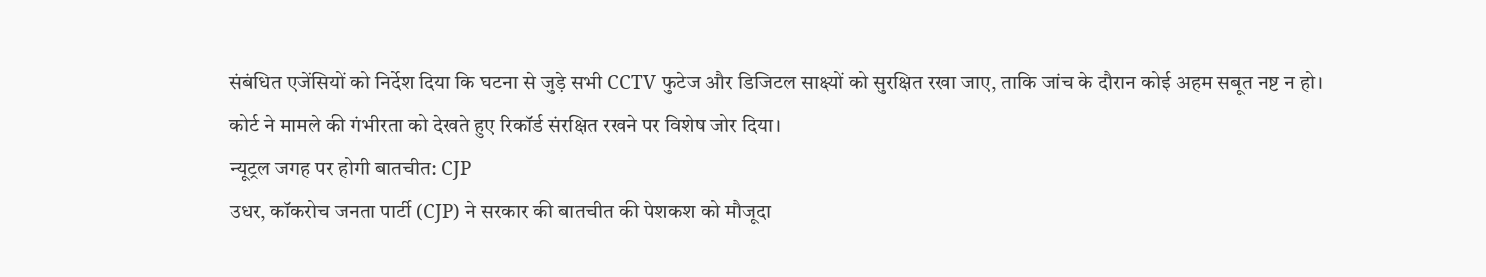संबंधित एजेंसियों को निर्देश दिया कि घटना से जुड़े सभी CCTV फुटेज और डिजिटल साक्ष्यों को सुरक्षित रखा जाए, ताकि जांच के दौरान कोई अहम सबूत नष्ट न हो। कोर्ट ने मामले की गंभीरता को देखते हुए रिकॉर्ड संरक्षित रखने पर विशेष जोर दिया।
न्यूट्रल जगह पर होगी बातचीत: CJP
उधर, कॉकरोच जनता पार्टी (CJP) ने सरकार की बातचीत की पेशकश को मौजूदा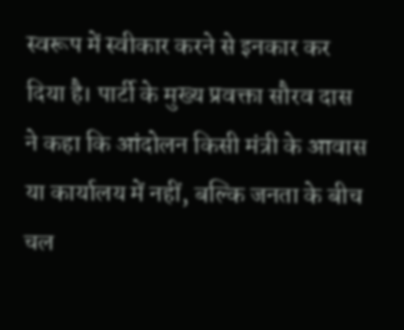स्वरूप में स्वीकार करने से इनकार कर दिया है। पार्टी के मुख्य प्रवक्ता सौरव दास ने कहा कि आंदोलन किसी मंत्री के आवास या कार्यालय में नहीं, बल्कि जनता के बीच चल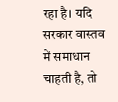रहा है। यदि सरकार वास्तव में समाधान चाहती है, तो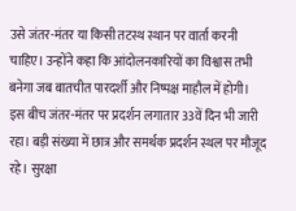उसे जंतर-मंतर या किसी तटस्थ स्थान पर वार्ता करनी चाहिए। उन्होंने कहा कि आंदोलनकारियों का विश्वास तभी बनेगा जब बातचीत पारदर्शी और निष्पक्ष माहौल में होगी।
इस बीच जंतर-मंतर पर प्रदर्शन लगातार 33वें दिन भी जारी रहा। बड़ी संख्या में छात्र और समर्थक प्रदर्शन स्थल पर मौजूद रहे। सुरक्षा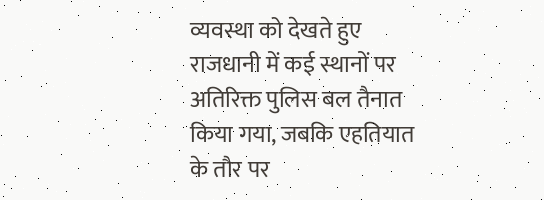व्यवस्था को देखते हुए राजधानी में कई स्थानों पर अतिरिक्त पुलिस बल तैनात किया गया, जबकि एहतियात के तौर पर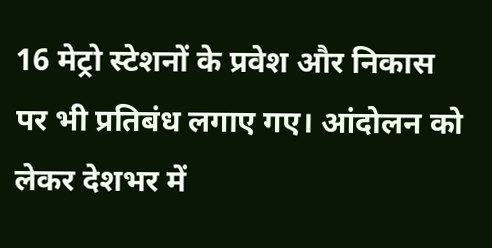16 मेट्रो स्टेशनों के प्रवेश और निकास पर भी प्रतिबंध लगाए गए। आंदोलन को लेकर देशभर में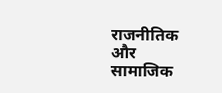राजनीतिक और सामाजिक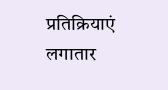प्रतिक्रियाएं लगातार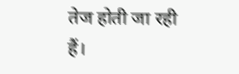तेज होती जा रही हैं।